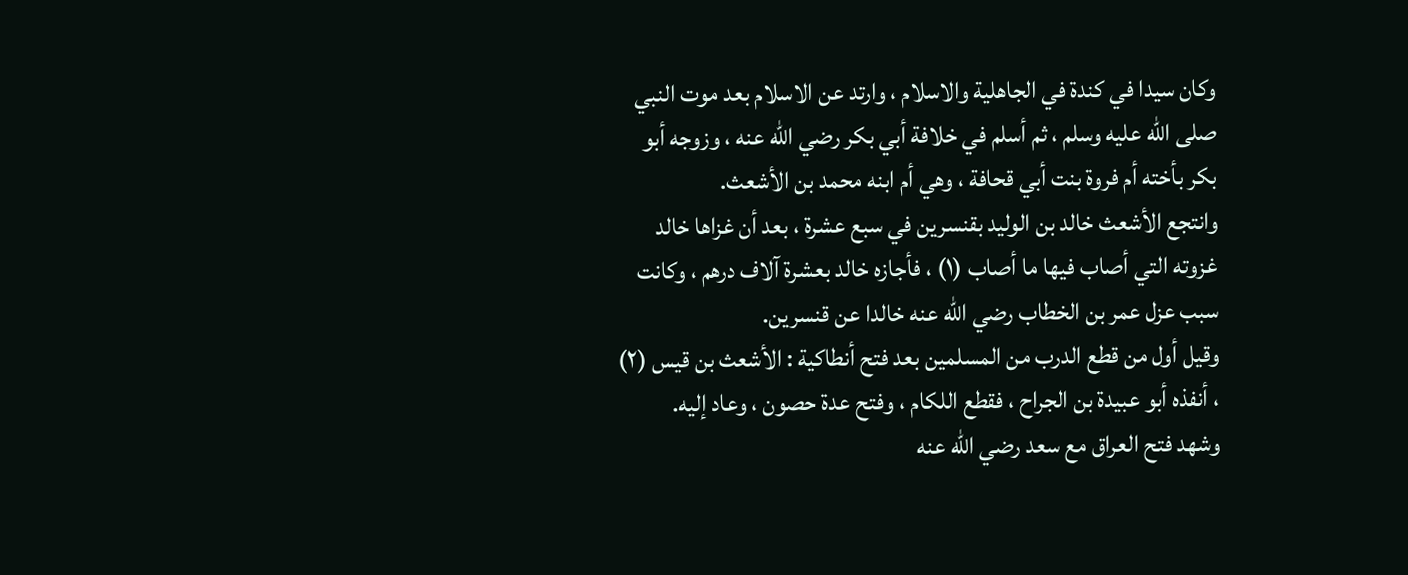وكان سيدا في كندة في الجاهلية والاسلام ، وارتد عن الاسلام بعد موت النبي صلى الله عليه وسلم ، ثم أسلم في خلافة أبي بكر رضي الله عنه ، وزوجه أبو بكر بأخته أم فروة بنت أبي قحافة ، وهي أم ابنه محمد بن الأشعث.
وانتجع الأشعث خالد بن الوليد بقنسرين في سبع عشرة ، بعد أن غزاها خالد غزوته التي أصاب فيها ما أصاب (١) ، فأجازه خالد بعشرة آلاف درهم ، وكانت سبب عزل عمر بن الخطاب رضي الله عنه خالدا عن قنسرين.
وقيل أول من قطع الدرب من المسلمين بعد فتح أنطاكية : الأشعث بن قيس (٢) ، أنفذه أبو عبيدة بن الجراح ، فقطع اللكام ، وفتح عدة حصون ، وعاد إليه.
وشهد فتح العراق مع سعد رضي الله عنه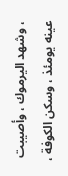، وشهد اليرموك ، وأصيبت عينه يومئذ ، وسكن الكوفة ،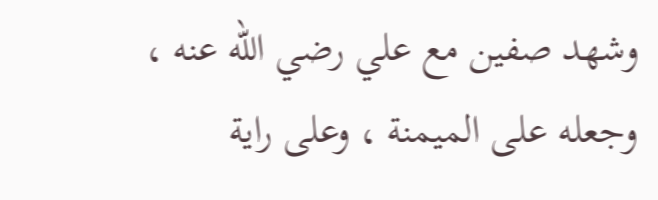وشهد صفين مع علي رضي الله عنه ، وجعله على الميمنة ، وعلى راية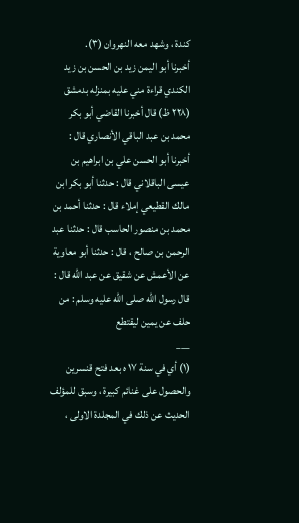كندة ، وشهد معه النهروان (٣).
أخبرنا أبو اليمن زيد بن الحسن بن زيد الكندي قراءة مني عليه بمنزله بدمشق (٢٢٨ ظ) قال أخبرنا القاضي أبو بكر محمد بن عبد الباقي الأنصاري قال : أخبرنا أبو الحسن علي بن ابراهيم بن عيسى الباقلاني قال : حدثنا أبو بكر ابن مالك القطيعي إملاء قال : حدثنا أحمد بن محمد بن منصور الحاسب قال : حدثنا عبد الرحمن بن صالح ، قال : حدثنا أبو معاوية عن الأعمش عن شقيق عن عبد الله قال : قال رسول الله صلى الله عليه وسلم : من حلف عن يمين ليقتطع
___
(١) أي في سنة ١٧ ه بعد فتح قنسرين والحصول على غنائم كبيرة ، وسبق للمؤلف الحديث عن ذلك في المجلدة الاولى ،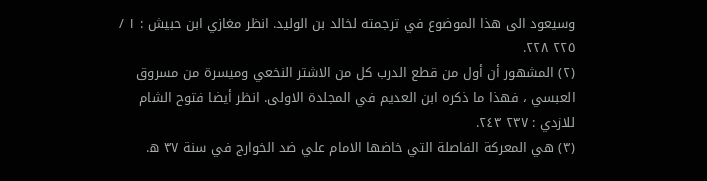وسيعود الى هذا الموضوع في ترجمته لخالد بن الوليد. انظر مغازي ابن حبيش : ١ / ٢٢٥ ٢٢٨.
(٢) المشهور أن أول من قطع الدرب كل من الاشتر النخعي وميسرة من مسروق العبسي ، فهذا ما ذكره ابن العديم في المجلدة الاولى. انظر أيضا فتوح الشام للازدي : ٢٣٧ ٢٤٣.
(٣) هي المعركة الفاصلة التي خاضها الامام علي ضد الخوارج في سنة ٣٧ ه.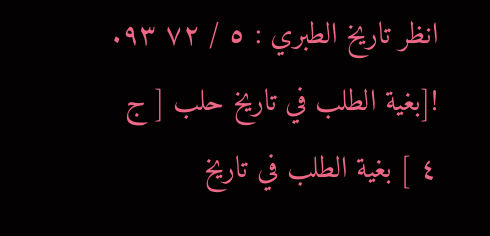انظر تاريخ الطبري : ٥ / ٧٢ ٩٣.
![بغية الطلب في تاريخ حلب [ ج ٤ ] بغية الطلب في تاريخ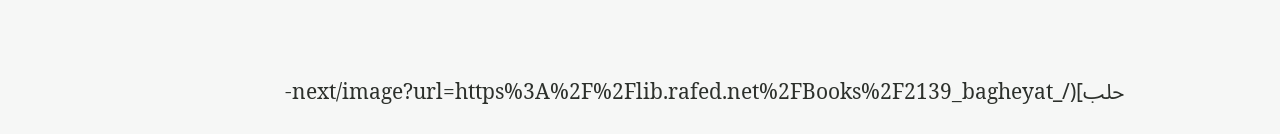حلب](/_next/image?url=https%3A%2F%2Flib.rafed.net%2FBooks%2F2139_bagheyat-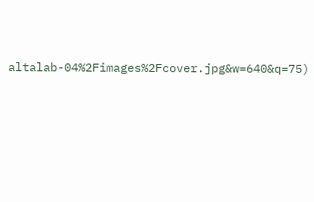altalab-04%2Fimages%2Fcover.jpg&w=640&q=75)